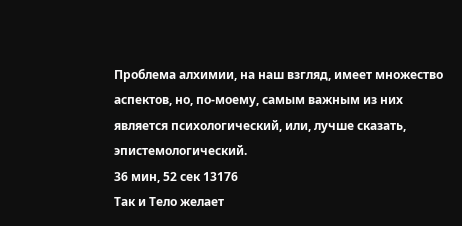Проблема алхимии, на наш взгляд, имеет множество аспектов, но, по-моему, самым важным из них является психологический, или, лучше сказать, эпистемологический.
36 мин, 52 сек 13176
Так и Тело желает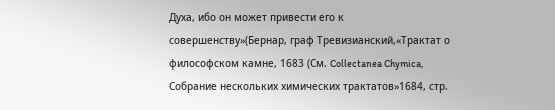Духа, ибо он может привести его к совершенству»(Бернар, граф Тревизианский,«Трактат о философском камне, 1683 (См. Collectanea Chymica, Собрание нескольких химических трактатов»1684, стр.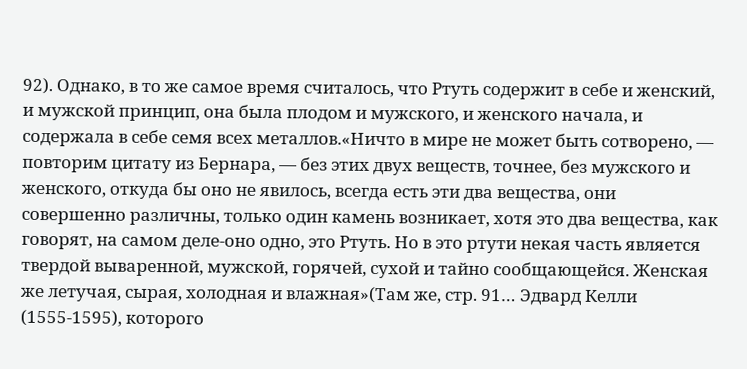92). Однако, в то же самое время считалось, что Ртуть содержит в себе и женский, и мужской принцип, она была плодом и мужского, и женского начала, и содержала в себе семя всех металлов.«Ничто в мире не может быть сотворено, — повторим цитату из Бернара, — без этих двух веществ, точнее, без мужского и женского, откуда бы оно не явилось, всегда есть эти два вещества, они совершенно различны, только один камень возникает, хотя это два вещества, как говорят, на самом деле-оно одно, это Ртуть. Но в это ртути некая часть является твердой вываренной, мужской, горячей, сухой и тайно сообщающейся. Женская же летучая, сырая, холодная и влажная»(Там же, стр. 91… Эдвард Келли (1555-1595), которого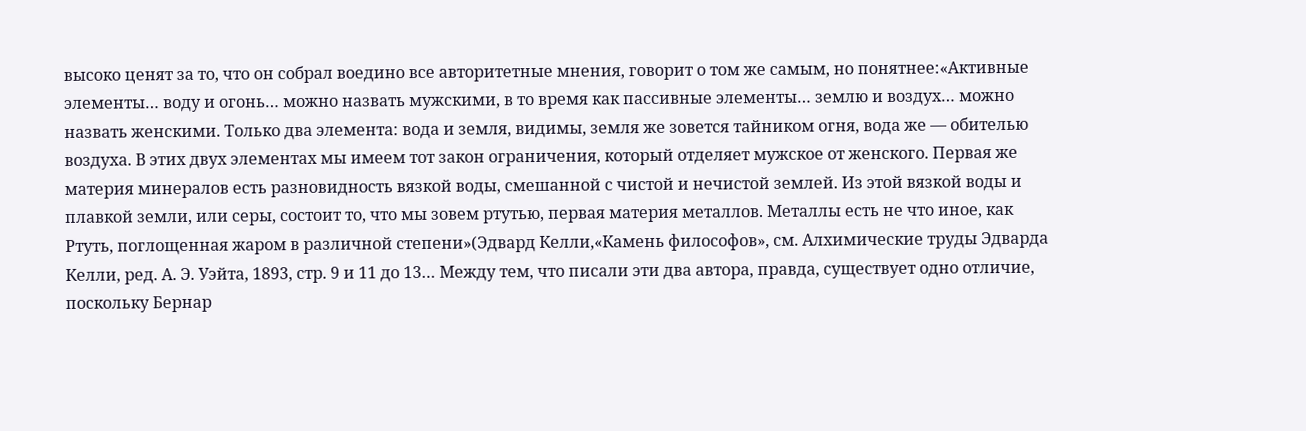высоко ценят за то, что он собрал воедино все авторитетные мнения, говорит о том же самым, но понятнее:«Активные элементы… воду и огонь… можно назвать мужскими, в то время как пассивные элементы… землю и воздух… можно назвать женскими. Только два элемента: вода и земля, видимы, земля же зовется тайником огня, вода же — обителью воздуха. В этих двух элементах мы имеем тот закон ограничения, который отделяет мужское от женского. Первая же материя минералов есть разновидность вязкой воды, смешанной с чистой и нечистой землей. Из этой вязкой воды и плавкой земли, или серы, состоит то, что мы зовем ртутью, первая материя металлов. Металлы есть не что иное, как Ртуть, поглощенная жаром в различной степени»(Эдвард Келли,«Камень философов», см. Алхимические труды Эдварда Келли, ред. А. Э. Уэйта, 1893, стр. 9 и 11 до 13… Между тем, что писали эти два автора, правда, существует одно отличие, поскольку Бернар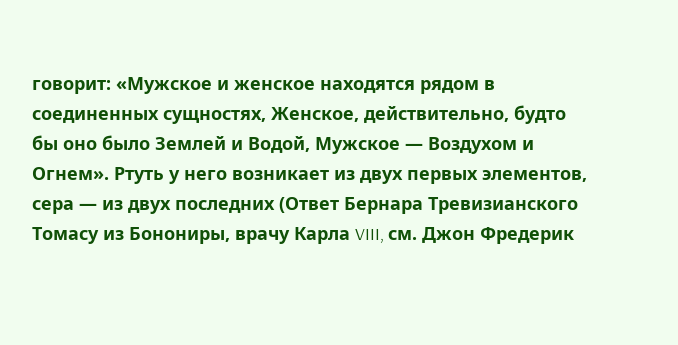говорит: «Мужское и женское находятся рядом в соединенных сущностях, Женское, действительно, будто бы оно было Землей и Водой, Мужское — Воздухом и Огнем». Ртуть у него возникает из двух первых элементов, сера — из двух последних (Ответ Бернара Тревизианского Томасу из Бонониры, врачу Карла VIII, см. Джон Фредерик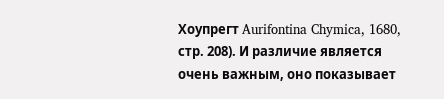Хоупрегт Aurifontina Chymica, 1680, стр. 208). И различие является очень важным, оно показывает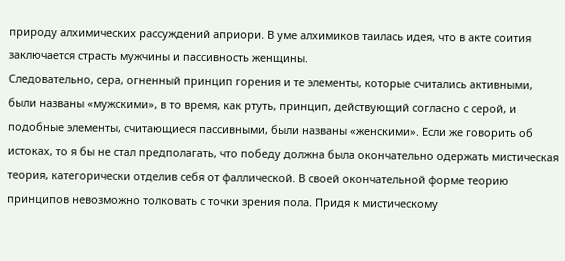природу алхимических рассуждений априори. В уме алхимиков таилась идея, что в акте соития заключается страсть мужчины и пассивность женщины.
Следовательно, сера, огненный принцип горения и те элементы, которые считались активными, были названы «мужскими», в то время, как ртуть, принцип, действующий согласно с серой, и подобные элементы, считающиеся пассивными, были названы «женскими». Если же говорить об истоках, то я бы не стал предполагать, что победу должна была окончательно одержать мистическая теория, категорически отделив себя от фаллической. В своей окончательной форме теорию принципов невозможно толковать с точки зрения пола. Придя к мистическому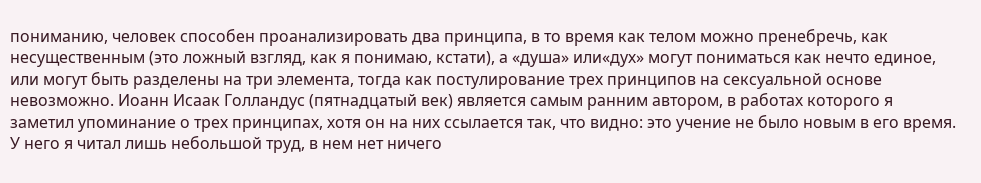пониманию, человек способен проанализировать два принципа, в то время как телом можно пренебречь, как несущественным (это ложный взгляд, как я понимаю, кстати), а «душа» или«дух» могут пониматься как нечто единое, или могут быть разделены на три элемента, тогда как постулирование трех принципов на сексуальной основе невозможно. Иоанн Исаак Голландус (пятнадцатый век) является самым ранним автором, в работах которого я заметил упоминание о трех принципах, хотя он на них ссылается так, что видно: это учение не было новым в его время. У него я читал лишь небольшой труд, в нем нет ничего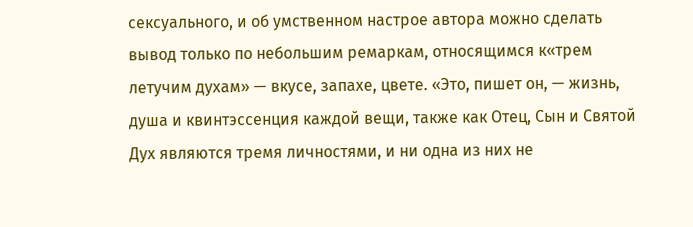сексуального, и об умственном настрое автора можно сделать вывод только по небольшим ремаркам, относящимся к«трем летучим духам» — вкусе, запахе, цвете. «Это, пишет он, — жизнь, душа и квинтэссенция каждой вещи, также как Отец, Сын и Святой Дух являются тремя личностями, и ни одна из них не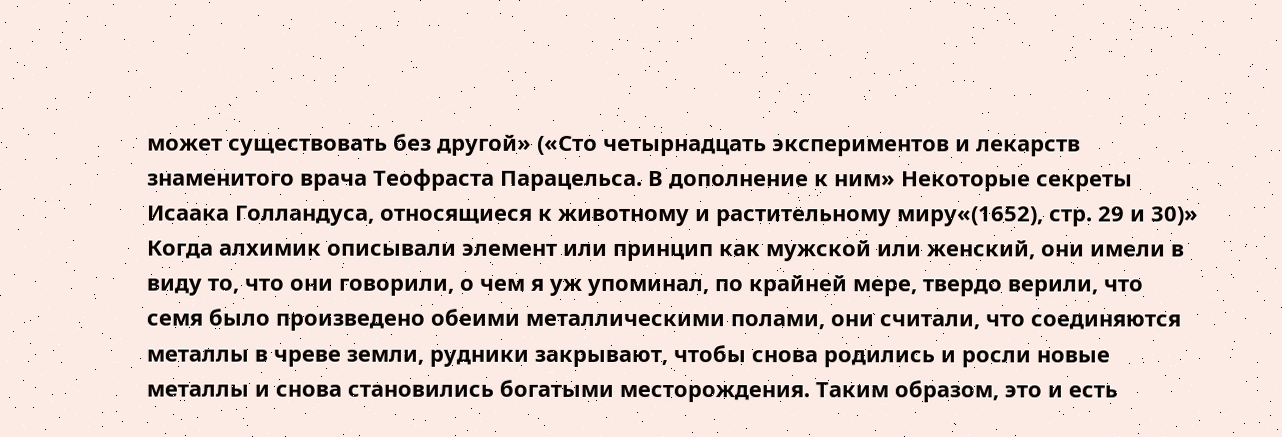может существовать без другой» («Сто четырнадцать экспериментов и лекарств знаменитого врача Теофраста Парацельса. В дополнение к ним» Некоторые секреты Исаака Голландуса, относящиеся к животному и растительному миру«(1652), стр. 29 и 30)»
Когда алхимик описывали элемент или принцип как мужской или женский, они имели в виду то, что они говорили, о чем я уж упоминал, по крайней мере, твердо верили, что семя было произведено обеими металлическими полами, они считали, что соединяются металлы в чреве земли, рудники закрывают, чтобы снова родились и росли новые металлы и снова становились богатыми месторождения. Таким образом, это и есть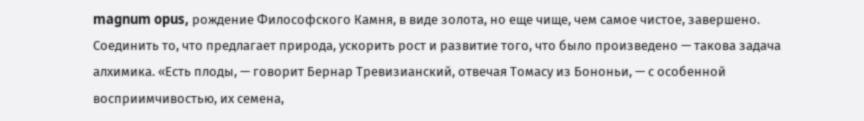magnum opus, рождение Философского Камня, в виде золота, но еще чище, чем самое чистое, завершено. Соединить то, что предлагает природа, ускорить рост и развитие того, что было произведено — такова задача алхимика. «Есть плоды, — говорит Бернар Тревизианский, отвечая Томасу из Бононьи, — с особенной восприимчивостью, их семена,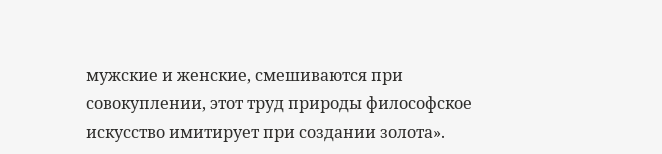мужские и женские, смешиваются при совокуплении, этот труд природы философское искусство имитирует при создании золота».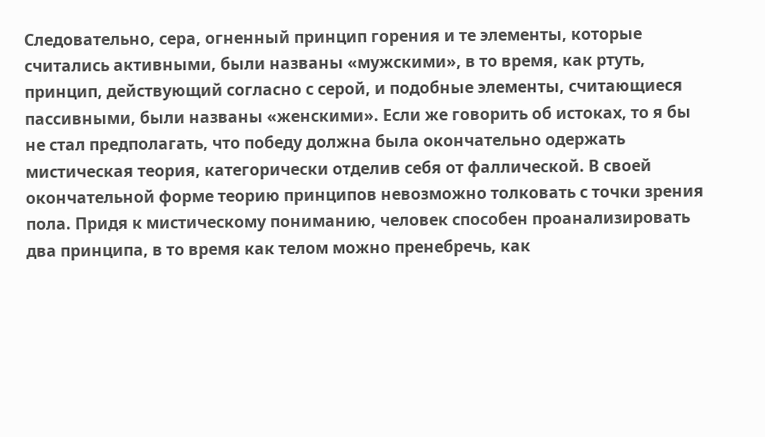Следовательно, сера, огненный принцип горения и те элементы, которые считались активными, были названы «мужскими», в то время, как ртуть, принцип, действующий согласно с серой, и подобные элементы, считающиеся пассивными, были названы «женскими». Если же говорить об истоках, то я бы не стал предполагать, что победу должна была окончательно одержать мистическая теория, категорически отделив себя от фаллической. В своей окончательной форме теорию принципов невозможно толковать с точки зрения пола. Придя к мистическому пониманию, человек способен проанализировать два принципа, в то время как телом можно пренебречь, как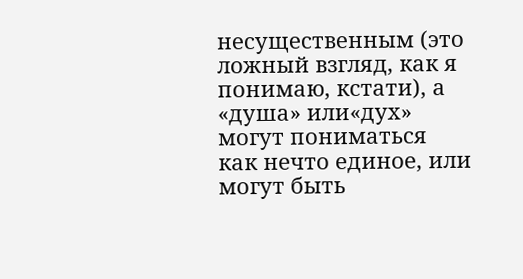несущественным (это ложный взгляд, как я понимаю, кстати), а «душа» или«дух» могут пониматься как нечто единое, или могут быть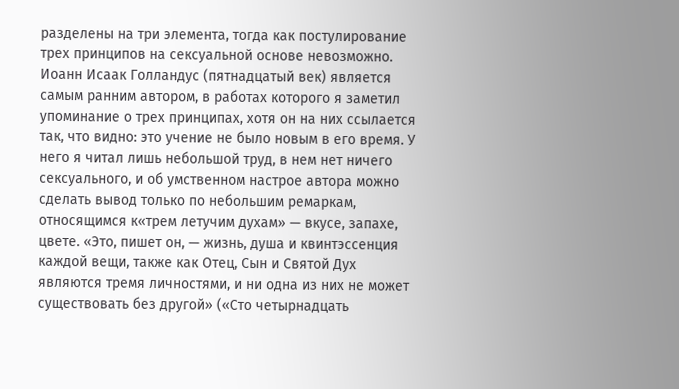разделены на три элемента, тогда как постулирование трех принципов на сексуальной основе невозможно. Иоанн Исаак Голландус (пятнадцатый век) является самым ранним автором, в работах которого я заметил упоминание о трех принципах, хотя он на них ссылается так, что видно: это учение не было новым в его время. У него я читал лишь небольшой труд, в нем нет ничего сексуального, и об умственном настрое автора можно сделать вывод только по небольшим ремаркам, относящимся к«трем летучим духам» — вкусе, запахе, цвете. «Это, пишет он, — жизнь, душа и квинтэссенция каждой вещи, также как Отец, Сын и Святой Дух являются тремя личностями, и ни одна из них не может существовать без другой» («Сто четырнадцать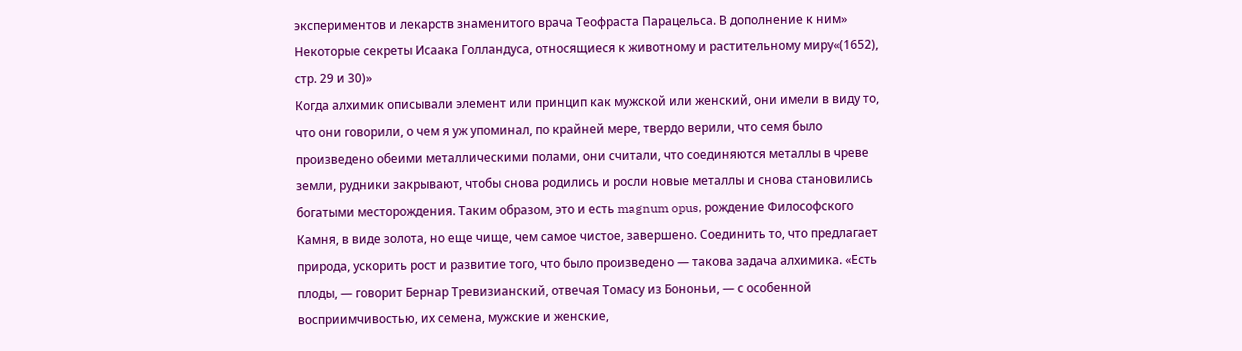экспериментов и лекарств знаменитого врача Теофраста Парацельса. В дополнение к ним» Некоторые секреты Исаака Голландуса, относящиеся к животному и растительному миру«(1652), стр. 29 и 30)»
Когда алхимик описывали элемент или принцип как мужской или женский, они имели в виду то, что они говорили, о чем я уж упоминал, по крайней мере, твердо верили, что семя было произведено обеими металлическими полами, они считали, что соединяются металлы в чреве земли, рудники закрывают, чтобы снова родились и росли новые металлы и снова становились богатыми месторождения. Таким образом, это и есть magnum opus, рождение Философского Камня, в виде золота, но еще чище, чем самое чистое, завершено. Соединить то, что предлагает природа, ускорить рост и развитие того, что было произведено — такова задача алхимика. «Есть плоды, — говорит Бернар Тревизианский, отвечая Томасу из Бононьи, — с особенной восприимчивостью, их семена, мужские и женские,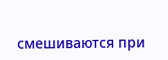смешиваются при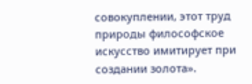совокуплении, этот труд природы философское искусство имитирует при создании золота».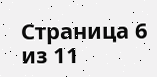Страница 6 из 11